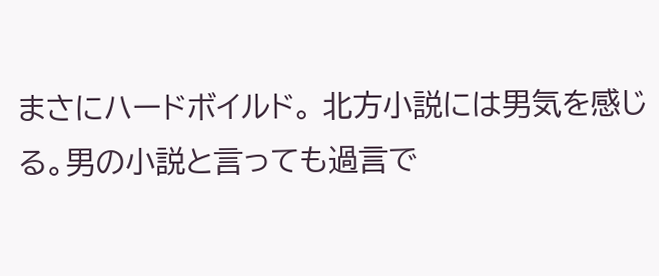まさにハードボイルド。 北方小説には男気を感じる。男の小説と言っても過言で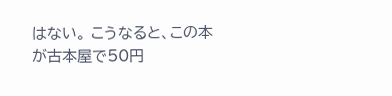はない。 こうなると、この本が古本屋で50円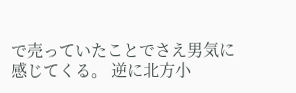で売っていたことでさえ男気に感じてくる。 逆に北方小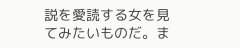説を愛読する女を見てみたいものだ。ま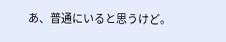あ、普通にいると思うけど。